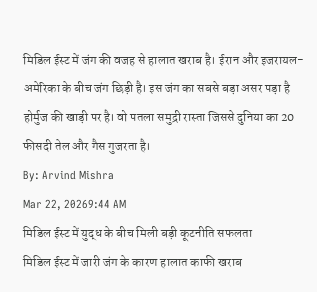मिडिल ईस्ट में जंग की वजह से हालात खराब है। ईरान और इजरायल-अमेरिका के बीच जंग छिड़ी है। इस जंग का सबसे बड़ा असर पड़ा है होर्मुज की खाड़ी पर है। वो पतला समुद्री रास्ता जिससे दुनिया का 20 फीसदी तेल और गैस गुजरता है।
By: Arvind Mishra
Mar 22, 20269:44 AM
मिडिल ईस्ट में युद्ध के बीच मिली बड़ी कूटनीति सफलता
मिडिल ईस्ट में जारी जंग के कारण हालात काफी खराब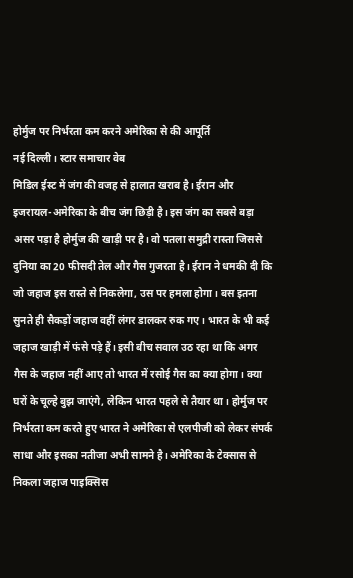होर्मुज पर निर्भरता कम करने अमेरिका से की आपूर्ति
नई दिल्ली। स्टार समाचार वेब
मिडिल ईस्ट में जंग की वजह से हालात खराब है। ईरान और इजरायल-अमेरिका के बीच जंग छिड़ी है। इस जंग का सबसे बड़ा असर पड़ा है होर्मुज की खाड़ी पर है। वो पतला समुद्री रास्ता जिससे दुनिया का 20 फीसदी तेल और गैस गुजरता है। ईरान ने धमकी दी कि जो जहाज इस रास्ते से निकलेगा, उस पर हमला होगा। बस इतना सुनते ही सैकड़ों जहाज वहीं लंगर डालकर रुक गए। भारत के भी कई जहाज खाड़ी में फंसे पड़े हैं। इसी बीच सवाल उठ रहा था कि अगर गैस के जहाज नहीं आए तो भारत में रसोई गैस का क्या होगा। क्या घरों के चूल्हे बुझ जाएंगे, लेकिन भारत पहले से तैयार था। होर्मुज पर निर्भरता कम करते हुए भारत ने अमेरिका से एलपीजी को लेकर संपर्क साधा और इसका नतीजा अभी सामने है। अमेरिका के टेक्सास से निकला जहाज पाइक्सिस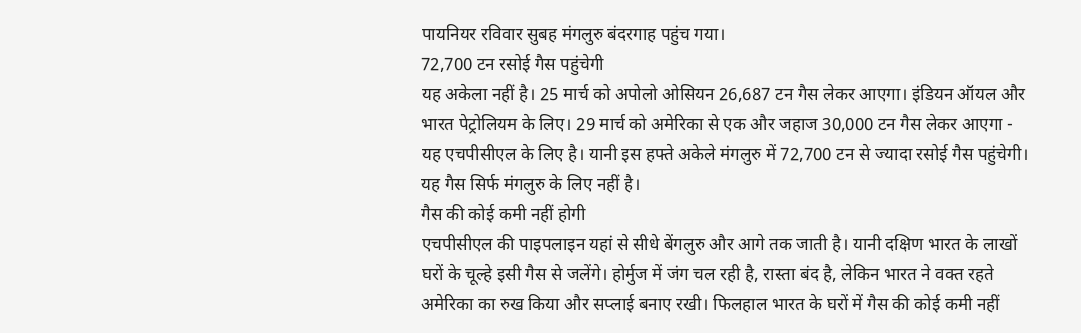पायनियर रविवार सुबह मंगलुरु बंदरगाह पहुंच गया।
72,700 टन रसोई गैस पहुंचेगी
यह अकेला नहीं है। 25 मार्च को अपोलो ओसियन 26,687 टन गैस लेकर आएगा। इंडियन ऑयल और भारत पेट्रोलियम के लिए। 29 मार्च को अमेरिका से एक और जहाज 30,000 टन गैस लेकर आएगा - यह एचपीसीएल के लिए है। यानी इस हफ्ते अकेले मंगलुरु में 72,700 टन से ज्यादा रसोई गैस पहुंचेगी। यह गैस सिर्फ मंगलुरु के लिए नहीं है।
गैस की कोई कमी नहीं होगी
एचपीसीएल की पाइपलाइन यहां से सीधे बेंगलुरु और आगे तक जाती है। यानी दक्षिण भारत के लाखों घरों के चूल्हे इसी गैस से जलेंगे। होर्मुज में जंग चल रही है, रास्ता बंद है, लेकिन भारत ने वक्त रहते अमेरिका का रुख किया और सप्लाई बनाए रखी। फिलहाल भारत के घरों में गैस की कोई कमी नहीं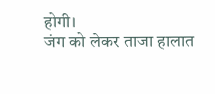होगी।
जंग को लेकर ताजा हालात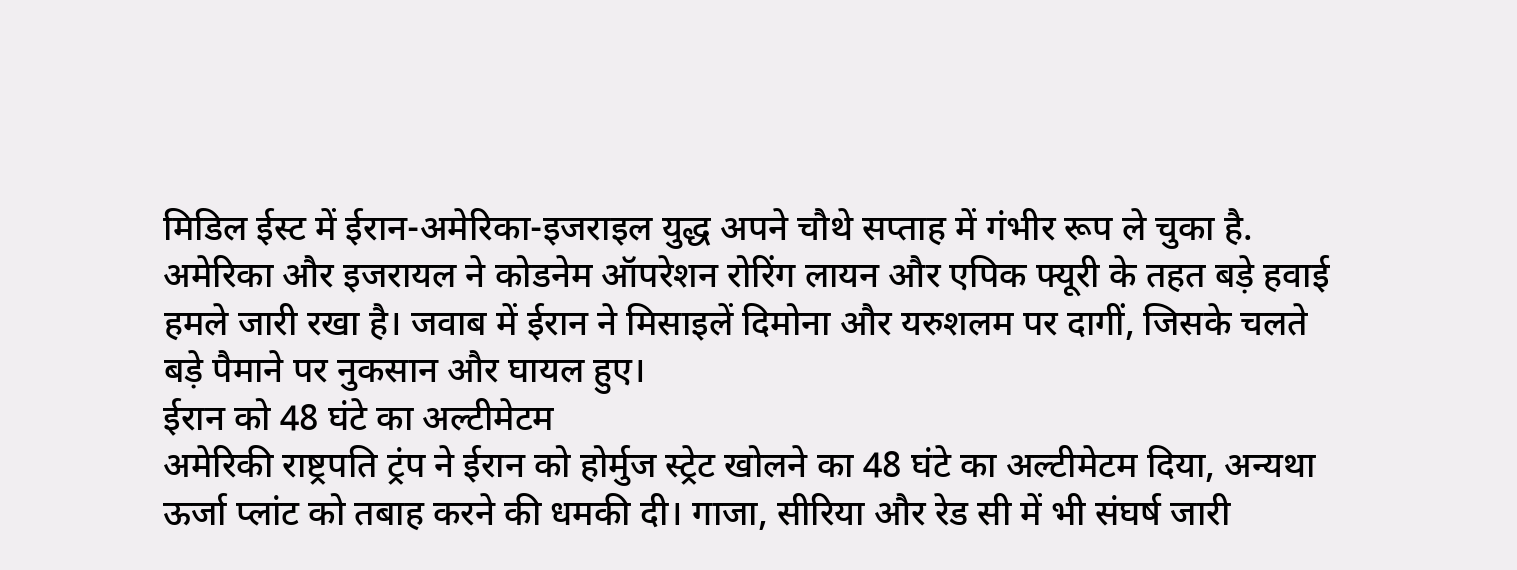मिडिल ईस्ट में ईरान-अमेरिका-इजराइल युद्ध अपने चौथे सप्ताह में गंभीर रूप ले चुका है. अमेरिका और इजरायल ने कोडनेम ऑपरेशन रोरिंग लायन और एपिक फ्यूरी के तहत बड़े हवाई हमले जारी रखा है। जवाब में ईरान ने मिसाइलें दिमोना और यरुशलम पर दागीं, जिसके चलते बड़े पैमाने पर नुकसान और घायल हुए।
ईरान को 48 घंटे का अल्टीमेटम
अमेरिकी राष्ट्रपति ट्रंप ने ईरान को होर्मुज स्ट्रेट खोलने का 48 घंटे का अल्टीमेटम दिया, अन्यथा ऊर्जा प्लांट को तबाह करने की धमकी दी। गाजा, सीरिया और रेड सी में भी संघर्ष जारी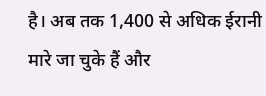है। अब तक 1,400 से अधिक ईरानी मारे जा चुके हैं और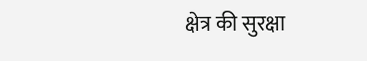क्षेत्र की सुरक्षा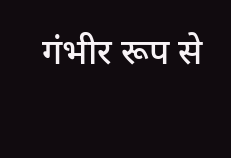गंभीर रूप से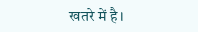खतरे में है।